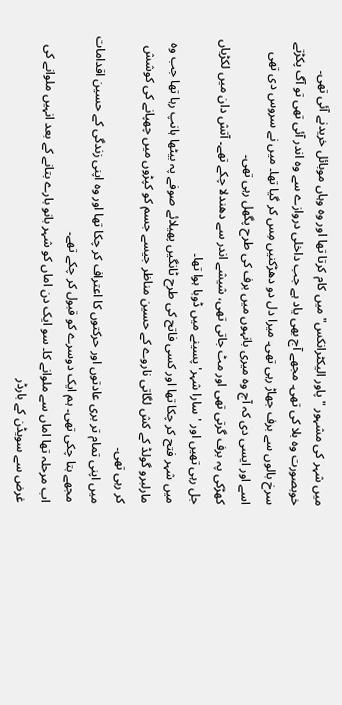میں شہر کی مشہور "پاور الیکٹرانکس" میں کام کرتا تھا اور وہ وہاں موبائل خریدنے آئی تھی۔ خوبصورت وہ بلا کی تھی۔ مجھے آج بھی یاد ہے جب داخلی دروازے سے وہ اندر آئی تھی تو آگ پکڑتے سرخ بالوں سے برف جھاڑ رہی تھی۔ میرا دل دو دھڑکنیں مِس کر گیا تھا۔ میں نے سروس دی تھی اسے اور ایسی دی کہ آج وہ میری بانہوں میں برف کی طرح پگھل رہی تھی۔
کھڑکی پہ برف گرتی تھی اور مٹ جاتی تھی، شیشے اندر سے دھندلا چکے تھے۔ آتش دان میں لکڑیاں جل رہی تھیں اور 'سارا شہر' پسینے میں ڈوبا ہوا تھا۔
میں شہر فتح کر چکا تھا اور کسی فاتح کی طرح ٹانگیں پھیلائے صوفے پہ بیٹھا ہانپ رہا تھا جب وہ مارلبرو گولڈ کے کش لگاتی ناروے کے حسین مناظر جیسے جسم کو کپڑوں میں چھپانے کی کوشش کر رہی تھی۔
میں اپنی تمام تر بری عادتوں اور حرکتوں کا اعتراف کر چکا تھا اور وہ اپنی زندگی کے حسین اقدامات مجھے بتا چکی تھی۔ ہم ایک دوسرے کو قبول کر چکے تھے۔
اب مرحلہ تھا اماں سے ملوانے کا۔ سو ایک دن اماں کو شہر بانو بارے بتانے کے بعد انہیں ملوانے کی غرض سے سویڈن کے بارڈر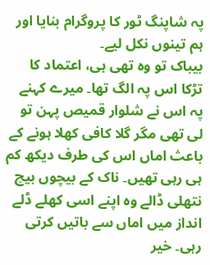پہ شاپنگ ٹور کا پروگرام بنایا اور ہم تینوں نکل لیے۔
بیباک تو وہ تھی ہی، اعتماد کا تڑکا اس پہ الگ تھا۔ میرے کہنے پہ اس نے شلوار قمیص پہن تو لی تھی مگر گلا کافی کھلا ہونے کے باعث اماں اس کی طرف دیکھ کم ہی رہی تھیں۔ ناک کے بیچوں بیچ نتھلی ڈالے وہ اپنے اسی کھلے ڈلے انداز میں اماں سے باتیں کرتی رہی۔ خیر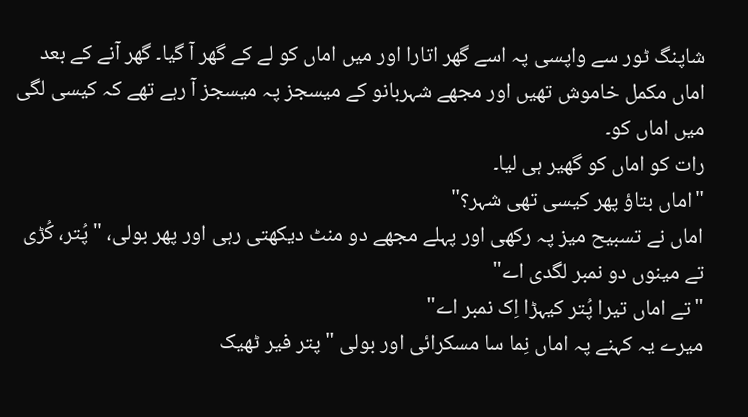شاپنگ ٹور سے واپسی پہ اسے گھر اتارا اور میں اماں کو لے کے گھر آ گیا۔ گھر آنے کے بعد اماں مکمل خاموش تھیں اور مجھے شہربانو کے میسجز پہ میسجز آ رہے تھے کہ کیسی لگی میں اماں کو۔
رات کو اماں کو گھیر ہی لیا۔
"اماں بتاؤ پھر کیسی تھی شہر؟"
اماں نے تسبیح میز پہ رکھی اور پہلے مجھے دو منٹ دیکھتی رہی اور پھر بولی، "پُتر، کُڑی تے مینوں دو نمبر لگدی اے"
"تے اماں تیرا پُتر کیہڑا اِک نمبر اے"
میرے یہ کہنے پہ اماں نِما سا مسکرائی اور بولی "پتر فیر ٹھیک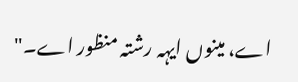اے، مینوں ایہہ رشتہ منظور اے۔"